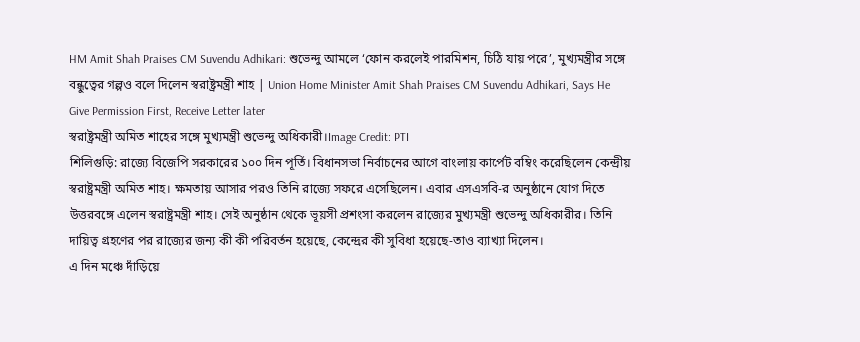HM Amit Shah Praises CM Suvendu Adhikari: শুভেন্দু আমলে ‘ফোন করলেই পারমিশন, চিঠি যায় পরে’, মুখ্যমন্ত্রীর সঙ্গে বন্ধুত্বের গল্পও বলে দিলেন স্বরাষ্ট্রমন্ত্রী শাহ | Union Home Minister Amit Shah Praises CM Suvendu Adhikari, Says He Give Permission First, Receive Letter later
স্বরাষ্ট্রমন্ত্রী অমিত শাহের সঙ্গে মুখ্যমন্ত্রী শুভেন্দু অধিকারী।Image Credit: PTI
শিলিগুড়ি: রাজ্যে বিজেপি সরকারের ১০০ দিন পূর্তি। বিধানসভা নির্বাচনের আগে বাংলায় কার্পেট বম্বিং করেছিলেন কেন্দ্রীয় স্বরাষ্ট্রমন্ত্রী অমিত শাহ। ক্ষমতায় আসার পরও তিনি রাজ্যে সফরে এসেছিলেন। এবার এসএসবি-র অনুষ্ঠানে যোগ দিতে উত্তরবঙ্গে এলেন স্বরাষ্ট্রমন্ত্রী শাহ। সেই অনুষ্ঠান থেকে ভূয়সী প্রশংসা করলেন রাজ্যের মুখ্যমন্ত্রী শুভেন্দু অধিকারীর। তিনি দায়িত্ব গ্রহণের পর রাজ্যের জন্য কী কী পরিবর্তন হয়েছে, কেন্দ্রের কী সুবিধা হয়েছে-তাও ব্যাখ্যা দিলেন।
এ দিন মঞ্চে দাঁড়িয়ে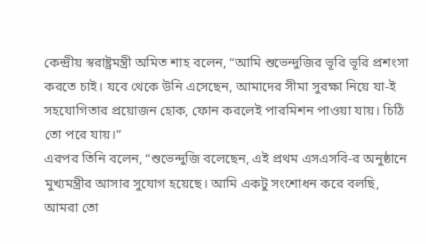কেন্দ্রীয় স্বরাষ্ট্রমন্ত্রী অমিত শাহ বলেন, “আমি শুভেন্দুজির ভূরি ভূরি প্রশংসা করতে চাই। যবে থেকে উনি এসেছেন, আমাদের সীমা সুরক্ষা নিয়ে যা-ই সহযোগিতার প্রয়োজন হোক, ফোন করলেই পারমিশন পাওয়া যায়। চিঠি তো পরে যায়।”
এরপর তিনি বলেন, “শুভেন্দুজি বলেছেন, এই প্রথম এসএসবি-র অনুষ্ঠানে মুখ্যমন্ত্রীর আসার সুযোগ হয়েছে। আমি একটু সংশোধন করে বলছি, আমরা তো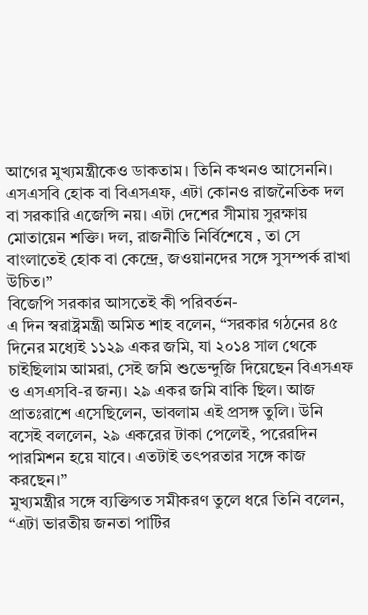আগের মুখ্যমন্ত্রীকেও ডাকতাম। তিনি কখনও আসেননি। এসএসবি হোক বা বিএসএফ, এটা কোনও রাজনৈতিক দল বা সরকারি এজেন্সি নয়। এটা দেশের সীমায় সুরক্ষায় মোতায়েন শক্তি। দল, রাজনীতি নির্বিশেষে , তা সে বাংলাতেই হোক বা কেন্দ্রে, জওয়ানদের সঙ্গে সুসম্পর্ক রাখা উচিত।”
বিজেপি সরকার আসতেই কী পরিবর্তন-
এ দিন স্বরাষ্ট্রমন্ত্রী অমিত শাহ বলেন, “সরকার গঠনের ৪৫ দিনের মধ্যেই ১১২৯ একর জমি, যা ২০১৪ সাল থেকে চাইছিলাম আমরা, সেই জমি শুভেন্দুজি দিয়েছেন বিএসএফ ও এসএসবি-র জন্য। ২৯ একর জমি বাকি ছিল। আজ প্রাতঃরাশে এসেছিলেন, ভাবলাম এই প্রসঙ্গ তুলি। উনি বসেই বললেন, ২৯ একরের টাকা পেলেই, পরেরদিন পারমিশন হয়ে যাবে। এতটাই তৎপরতার সঙ্গে কাজ করছেন।”
মুখ্যমন্ত্রীর সঙ্গে ব্যক্তিগত সমীকরণ তুলে ধরে তিনি বলেন, “এটা ভারতীয় জনতা পার্টির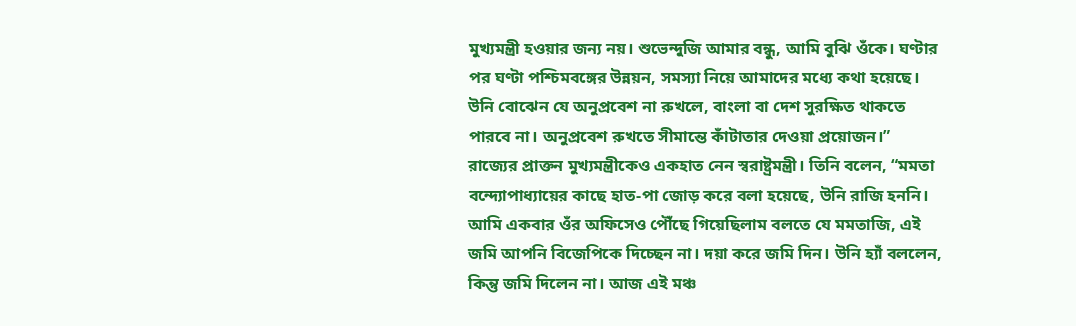মুখ্যমন্ত্রী হওয়ার জন্য নয়। শুভেন্দুজি আমার বন্ধু, আমি বুঝি ওঁকে। ঘণ্টার পর ঘণ্টা পশ্চিমবঙ্গের উন্নয়ন, সমস্যা নিয়ে আমাদের মধ্যে কথা হয়েছে। উনি বোঝেন যে অনুপ্রবেশ না রুখলে, বাংলা বা দেশ সুরক্ষিত থাকতে পারবে না। অনুপ্রবেশ রুখতে সীমান্তে কাঁটাতার দেওয়া প্রয়োজন।”
রাজ্যের প্রাক্তন মুখ্যমন্ত্রীকেও একহাত নেন স্বরাষ্ট্রমন্ত্রী। তিনি বলেন, “মমতা বন্দ্যোপাধ্যায়ের কাছে হাত-পা জোড় করে বলা হয়েছে, উনি রাজি হননি। আমি একবার ওঁর অফিসেও পৌঁছে গিয়েছিলাম বলতে যে মমতাজি, এই জমি আপনি বিজেপিকে দিচ্ছেন না। দয়া করে জমি দিন। উনি হ্যাঁ বললেন, কিন্তু জমি দিলেন না। আজ এই মঞ্চ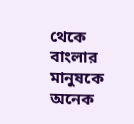থেকে বাংলার মানুষকে অনেক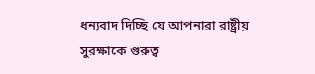ধন্যবাদ দিচ্ছি যে আপনারা রাষ্ট্রীয় সুরক্ষাকে গুরুত্ব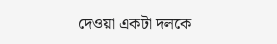দেওয়া একটা দলকে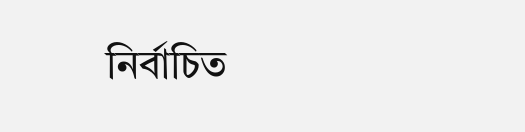নির্বাচিত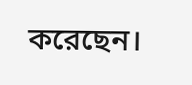করেছেন।